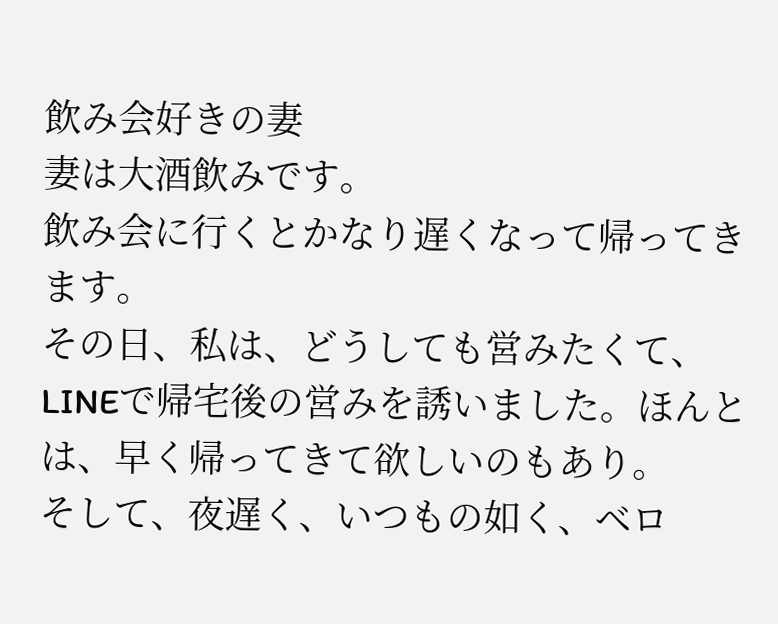飲み会好きの妻
妻は大酒飲みです。
飲み会に行くとかなり遅くなって帰ってきます。
その日、私は、どうしても営みたくて、LINEで帰宅後の営みを誘いました。ほんとは、早く帰ってきて欲しいのもあり。
そして、夜遅く、いつもの如く、ベロ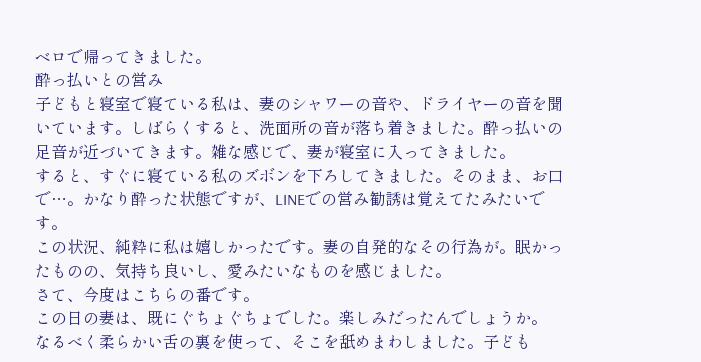ベロで帰ってきました。
酔っ払いとの営み
子どもと寝室で寝ている私は、妻のシャワーの音や、ドライヤーの音を聞いています。しばらくすると、洗面所の音が落ち着きました。酔っ払いの足音が近づいてきます。雑な感じで、妻が寝室に入ってきました。
すると、すぐに寝ている私のズボンを下ろしてきました。そのまま、お口で…。かなり酔った状態ですが、LINEでの営み勧誘は覚えてたみたいです。
この状況、純粋に私は嬉しかったです。妻の自発的なその行為が。眠かったものの、気持ち良いし、愛みたいなものを感じました。
さて、今度はこちらの番です。
この日の妻は、既にぐちょぐちょでした。楽しみだったんでしょうか。
なるべく柔らかい舌の裏を使って、そこを舐めまわしました。子ども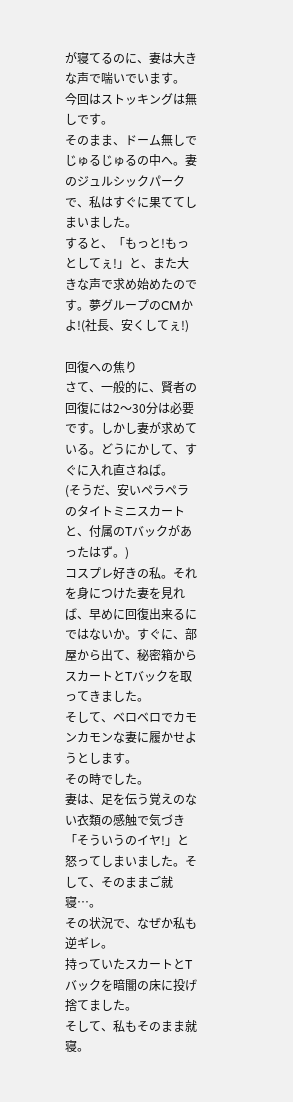が寝てるのに、妻は大きな声で喘いでいます。
今回はストッキングは無しです。
そのまま、ドーム無しでじゅるじゅるの中へ。妻のジュルシックパークで、私はすぐに果ててしまいました。
すると、「もっと!もっとしてぇ!」と、また大きな声で求め始めたのです。夢グループのCMかよ!(社長、安くしてぇ!)

回復への焦り
さて、一般的に、賢者の回復には2〜30分は必要です。しかし妻が求めている。どうにかして、すぐに入れ直さねば。
(そうだ、安いペラペラのタイトミニスカートと、付属のTバックがあったはず。)
コスプレ好きの私。それを身につけた妻を見れば、早めに回復出来るにではないか。すぐに、部屋から出て、秘密箱からスカートとTバックを取ってきました。
そして、ベロベロでカモンカモンな妻に履かせようとします。
その時でした。
妻は、足を伝う覚えのない衣類の感触で気づき「そういうのイヤ!」と怒ってしまいました。そして、そのままご就寝…。
その状況で、なぜか私も逆ギレ。
持っていたスカートとTバックを暗闇の床に投げ捨てました。
そして、私もそのまま就寝。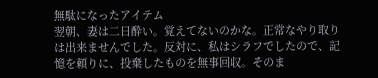無駄になったアイテム
翌朝、妻は二日酔い。覚えてないのかな。正常なやり取りは出来ませんでした。反対に、私はシラフでしたので、記憶を頼りに、投棄したものを無事回収。そのま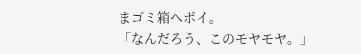まゴミ箱へポイ。
「なんだろう、このモヤモヤ。」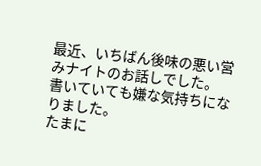最近、いちばん後味の悪い営みナイトのお話しでした。
書いていても嫌な気持ちになりました。
たまに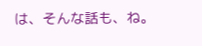は、そんな話も、ね。